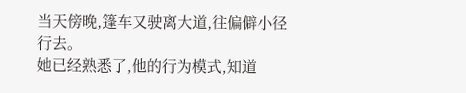当天傍晚,篷车又驶离大道,往偏僻小径行去。
她已经熟悉了,他的行为模式,知道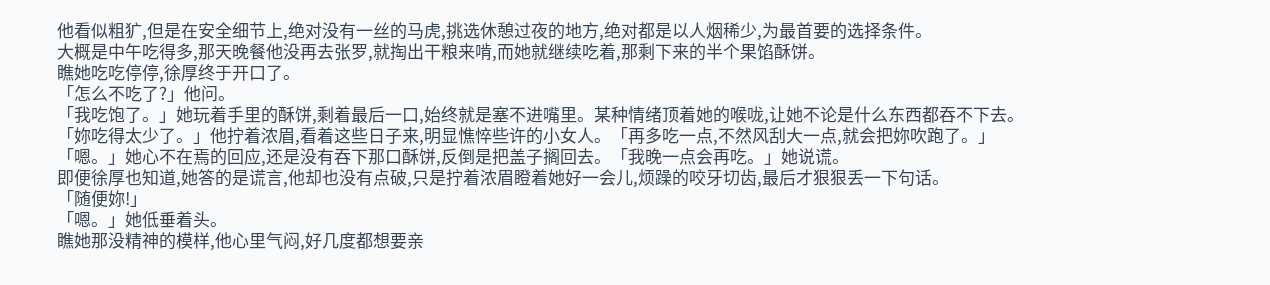他看似粗犷,但是在安全细节上,绝对没有一丝的马虎,挑选休憩过夜的地方,绝对都是以人烟稀少,为最首要的选择条件。
大概是中午吃得多,那天晚餐他没再去张罗,就掏出干粮来啃,而她就继续吃着,那剩下来的半个果馅酥饼。
瞧她吃吃停停,徐厚终于开口了。
「怎么不吃了?」他问。
「我吃饱了。」她玩着手里的酥饼,剩着最后一口,始终就是塞不进嘴里。某种情绪顶着她的喉咙,让她不论是什么东西都吞不下去。
「妳吃得太少了。」他拧着浓眉,看着这些日子来,明显憔悴些许的小女人。「再多吃一点,不然风刮大一点,就会把妳吹跑了。」
「嗯。」她心不在焉的回应,还是没有吞下那口酥饼,反倒是把盖子搁回去。「我晚一点会再吃。」她说谎。
即便徐厚也知道,她答的是谎言,他却也没有点破,只是拧着浓眉瞪着她好一会儿,烦躁的咬牙切齿,最后才狠狠丢一下句话。
「随便妳!」
「嗯。」她低垂着头。
瞧她那没精神的模样,他心里气闷,好几度都想要亲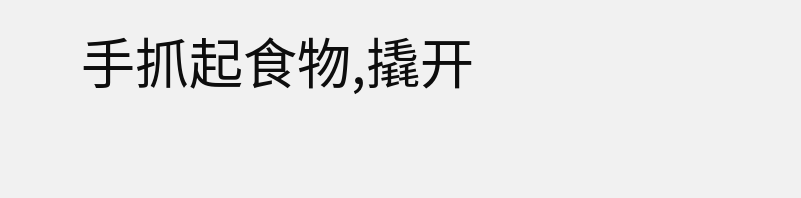手抓起食物,撬开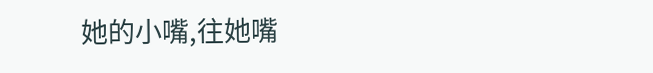她的小嘴,往她嘴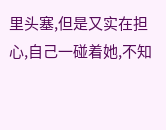里头塞,但是又实在担心,自己一碰着她,不知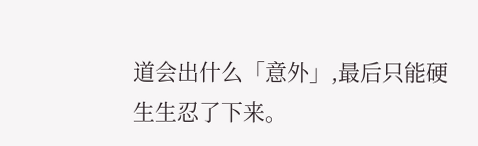道会出什么「意外」,最后只能硬生生忍了下来。